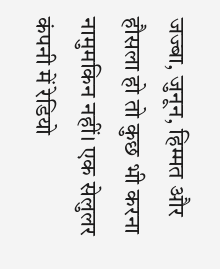जज्बा, जुनून, हिम्मत और हौसला हो तो कुछ भी करना नामुमकिन नहीं। एक सेलुलर कंपनी में रेडियो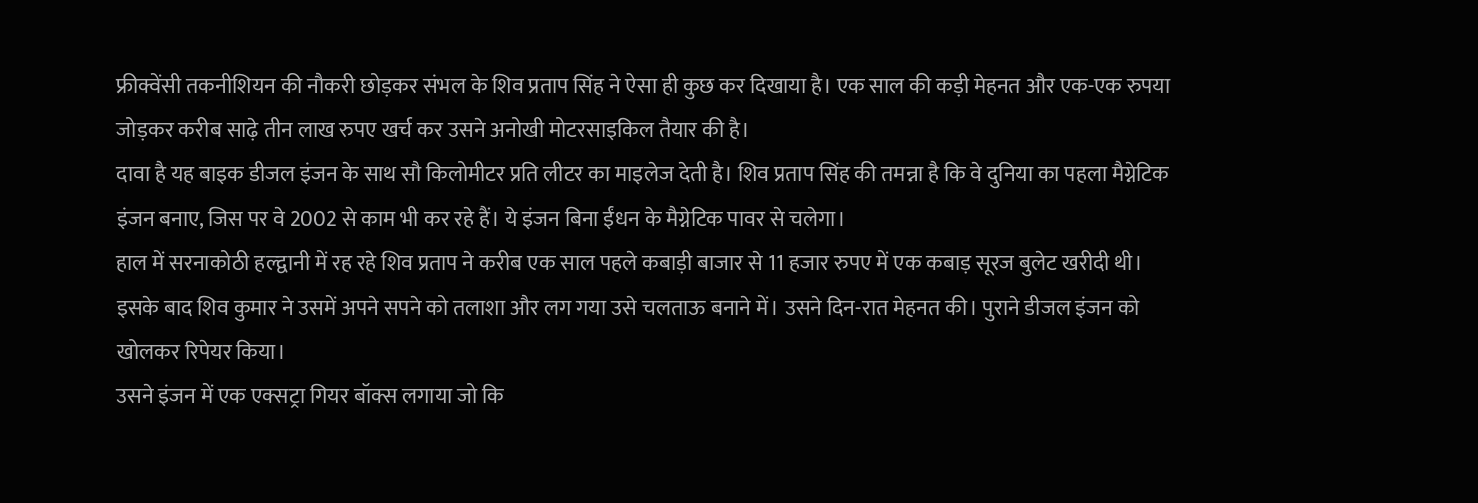फ्रीक्वेंसी तकनीशियन की नौकरी छोड़कर संभल के शिव प्रताप सिंह ने ऐसा ही कुछ कर दिखाया है। एक साल की कड़ी मेहनत और एक-एक रुपया जोड़कर करीब साढ़े तीन लाख रुपए खर्च कर उसने अनोखी मोटरसाइकिल तैयार की है।
दावा है यह बाइक डीजल इंजन के साथ सौ किलोमीटर प्रति लीटर का माइलेज देती है। शिव प्रताप सिंह की तमन्ना है कि वे दुनिया का पहला मैग्नेटिक इंजन बनाए, जिस पर वे 2002 से काम भी कर रहे हैं। ये इंजन बिना ईंधन के मैग्नेटिक पावर से चलेगा।
हाल में सरनाकोठी हल्द्वानी में रह रहे शिव प्रताप ने करीब एक साल पहले कबाड़ी बाजार से 11 हजार रुपए में एक कबाड़ सूरज बुलेट खरीदी थी। इसके बाद शिव कुमार ने उसमें अपने सपने को तलाशा और लग गया उसे चलताऊ बनाने में। उसने दिन-रात मेहनत की। पुराने डीजल इंजन को खोलकर रिपेयर किया।
उसने इंजन में एक एक्सट्रा गियर बॉक्स लगाया जो कि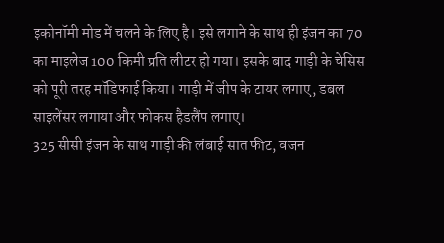इकोनॉमी मोड में चलने के लिए है। इसे लगाने के साथ ही इंजन का 70 का माइलेज 100 किमी प्रति लीटर हो गया। इसके बाद गाड़ी के चेसिस को पूरी तरह मॉडिफाई किया। गाड़ी में जीप के टायर लगाए, डबल साइलेंसर लगाया और फोकस हैडलैंप लगाए।
325 सीसी इंजन के साथ गाड़ी की लंबाई सात फीट, वजन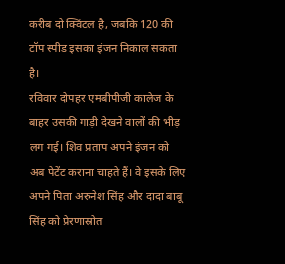करीब दो क्विंटल है, जबकि 120 की टॉप स्पीड इसका इंजन निकाल सकता है।
रविवार दोपहर एमबीपीजी कालेज के बाहर उसकी गाड़ी देखने वालों की भीड़ लग गई। शिव प्रताप अपने इंजन को अब पेटेंट कराना चाहते हैं। वे इसके लिए अपने पिता अरुनेश सिंह और दादा बाबू सिंह को प्रेरणास्रोत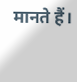मानते हैं।